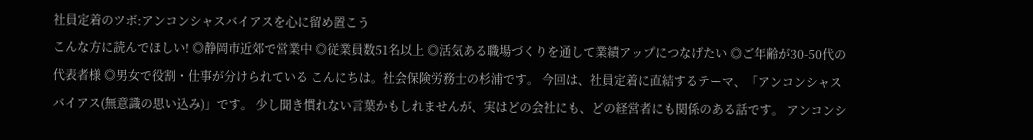社員定着のツボ:アンコンシャスバイアスを心に留め置こう
こんな方に読んでほしい! ◎静岡市近郊で営業中 ◎従業員数51名以上 ◎活気ある職場づくりを通して業績アップにつなげたい ◎ご年齢が30-50代の代表者様 ◎男女で役割・仕事が分けられている こんにちは。社会保険労務士の杉浦です。 今回は、社員定着に直結するテーマ、「アンコンシャスバイアス(無意識の思い込み)」です。 少し聞き慣れない言葉かもしれませんが、実はどの会社にも、どの経営者にも関係のある話です。 アンコンシ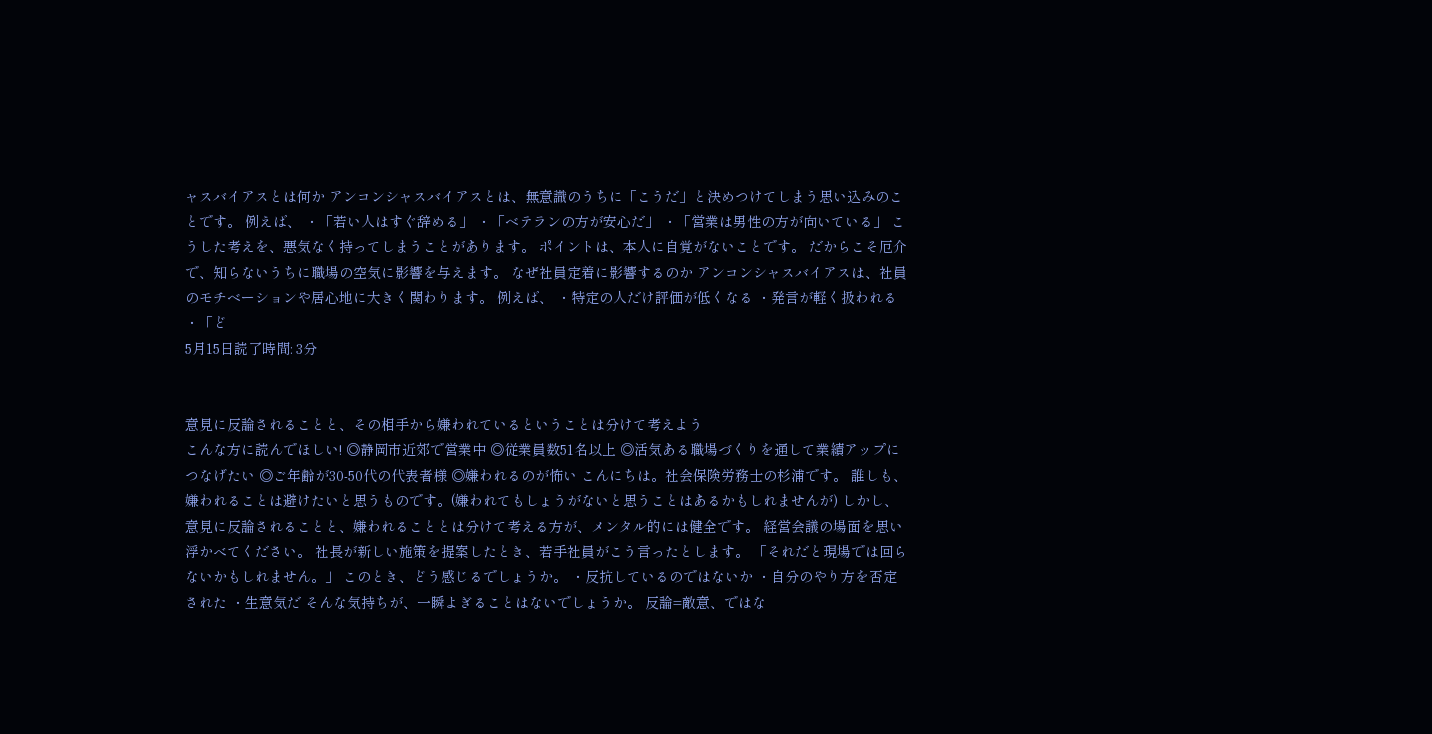ャスバイアスとは何か アンコンシャスバイアスとは、無意識のうちに「こうだ」と決めつけてしまう思い込みのことです。 例えば、 ・「若い人はすぐ辞める」 ・「ベテランの方が安心だ」 ・「営業は男性の方が向いている」 こうした考えを、悪気なく持ってしまうことがあります。 ポイントは、本人に自覚がないことです。 だからこそ厄介で、知らないうちに職場の空気に影響を与えます。 なぜ社員定着に影響するのか アンコンシャスバイアスは、社員のモチベーションや居心地に大きく関わります。 例えば、 ・特定の人だけ評価が低くなる ・発言が軽く扱われる ・「ど
5月15日読了時間: 3分


意見に反論されることと、その相手から嫌われているということは分けて考えよう
こんな方に読んでほしい! ◎静岡市近郊で営業中 ◎従業員数51名以上 ◎活気ある職場づくりを通して業績アップにつなげたい ◎ご年齢が30-50代の代表者様 ◎嫌われるのが怖い こんにちは。社会保険労務士の杉浦です。 誰しも、嫌われることは避けたいと思うものです。(嫌われてもしょうがないと思うことはあるかもしれませんが) しかし、意見に反論されることと、嫌われることとは分けて考える方が、メンタル的には健全です。 経営会議の場面を思い浮かべてください。 社長が新しい施策を提案したとき、若手社員がこう言ったとします。 「それだと現場では回らないかもしれません。」 このとき、どう感じるでしょうか。 ・反抗しているのではないか ・自分のやり方を否定された ・生意気だ そんな気持ちが、一瞬よぎることはないでしょうか。 反論=敵意、ではな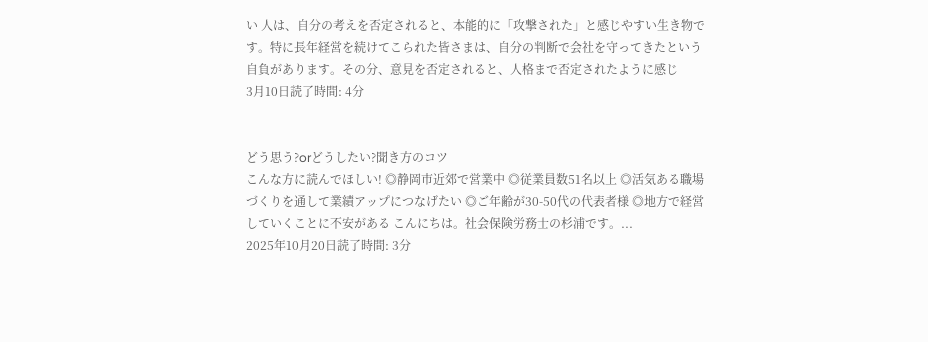い 人は、自分の考えを否定されると、本能的に「攻撃された」と感じやすい生き物です。特に長年経営を続けてこられた皆さまは、自分の判断で会社を守ってきたという自負があります。その分、意見を否定されると、人格まで否定されたように感じ
3月10日読了時間: 4分


どう思う?orどうしたい?聞き方のコツ
こんな方に読んでほしい! ◎静岡市近郊で営業中 ◎従業員数51名以上 ◎活気ある職場づくりを通して業績アップにつなげたい ◎ご年齢が30-50代の代表者様 ◎地方で経営していくことに不安がある こんにちは。社会保険労務士の杉浦です。...
2025年10月20日読了時間: 3分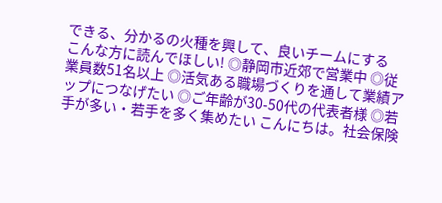できる、分かるの火種を興して、良いチームにする
こんな方に読んでほしい! ◎静岡市近郊で営業中 ◎従業員数51名以上 ◎活気ある職場づくりを通して業績アップにつなげたい ◎ご年齢が30-50代の代表者様 ◎若手が多い・若手を多く集めたい こんにちは。社会保険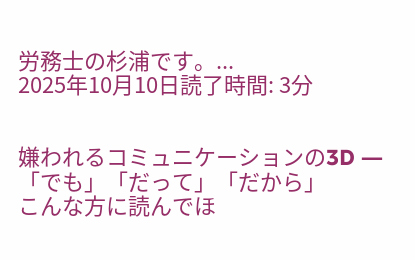労務士の杉浦です。...
2025年10月10日読了時間: 3分


嫌われるコミュニケーションの3D ―「でも」「だって」「だから」
こんな方に読んでほ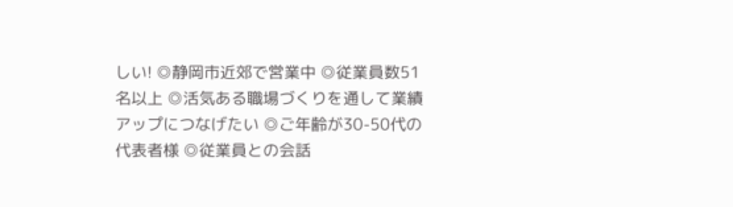しい! ◎静岡市近郊で営業中 ◎従業員数51名以上 ◎活気ある職場づくりを通して業績アップにつなげたい ◎ご年齢が30-50代の代表者様 ◎従業員との会話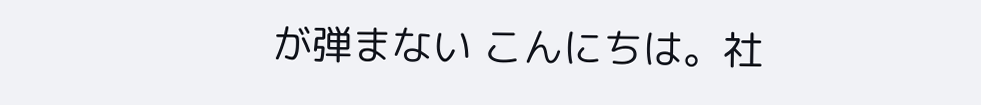が弾まない こんにちは。社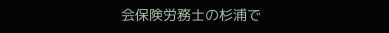会保険労務士の杉浦で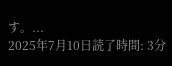す。...
2025年7月10日読了時間: 3分